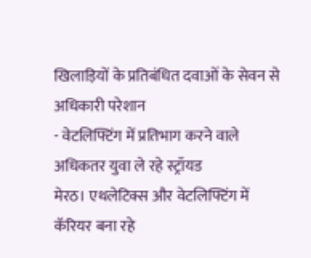खिलाड़ियों के प्रतिबंधित दवाओं के सेवन से अधिकारी परेशान
- वेटलिफ्टिंग में प्रतिभाग करने वाले अधिकतर युवा ले रहे स्ट्रॉयड
मेरठ। एथलेटिक्स और वेटलिफ्टिंग में कॅरियर बना रहे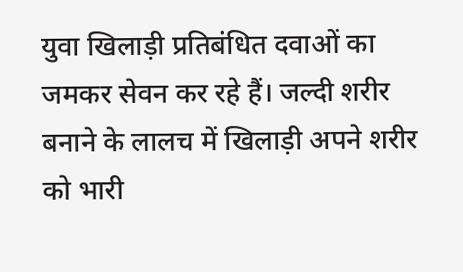युवा खिलाड़ी प्रतिबंधित दवाओं का जमकर सेवन कर रहे हैं। जल्दी शरीर बनाने के लालच में खिलाड़ी अपने शरीर को भारी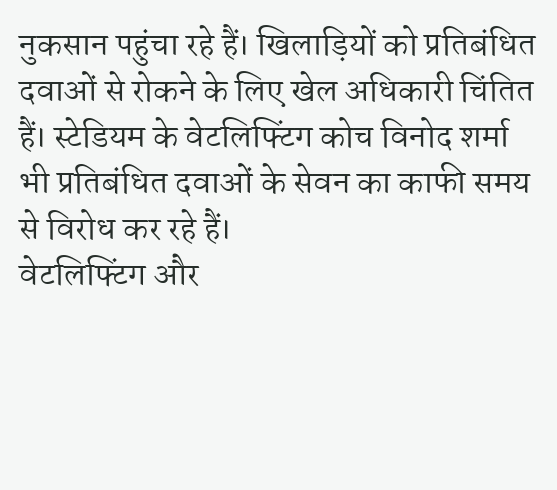नुकसान पहुंचा रहे हैं। खिलाड़ियों को प्रतिबंधित दवाओं से रोकने के लिए खेल अधिकारी चिंतित हैं। स्टेडियम के वेटलिफ्टिंग कोच विनोद शर्मा भी प्रतिबंधित दवाओं के सेवन का काफी समय से विरोध कर रहे हैं।
वेटलिफ्टिंग और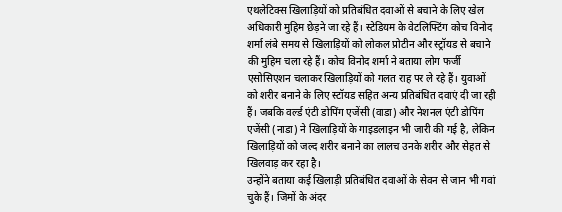एथलेटिक्स खिलाड़ियों को प्रतिबंधित दवाओं से बचाने के लिए खेल अधिकारी मुहिम छेड़ने जा रहे हैं। स्टेडियम के वेटलिफ्टिंग कोच विनोद शर्मा लंबे समय से खिलाड़ियों को लोकल प्रोटीन और स्ट्रॉयड से बचाने की मुहिम चला रहे हैं। कोच विनोद शर्मा ने बताया लोग फर्जी एसोसिएशन चलाकर खिलाड़ियों को गलत राह पर ले रहे हैं। युवाओं को शरीर बनाने के लिए स्टॉयड सहित अन्य प्रतिबंधित दवाएं दी जा रही हैं। जबकि वर्ल्ड एंटी डोपिंग एजेंसी (वाडा) और नेशनल एंटी डोपिंग एजेंसी (नाडा) ने खिलाड़ियों के गाइडलाइन भी जारी की गई है, लेकिन खिलाड़ियों को जल्द शरीर बनाने का लालच उनके शरीर और सेहत से खिलवाड़ कर रहा है।
उन्होंने बताया कई खिलाड़ी प्रतिबंधित दवाओं के सेवन से जान भी गवां चुके हैं। जिमों के अंदर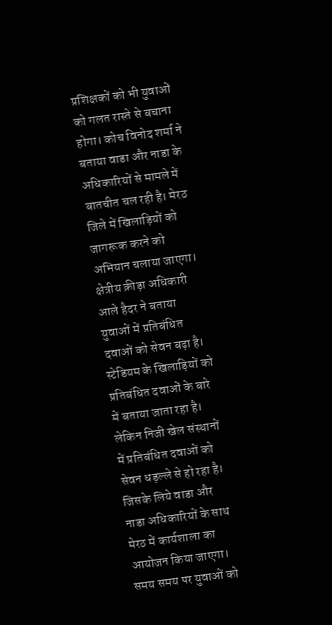प्रशिक्षकों को भी युवाओं को गलत रास्ते से बचाना होगा। कोच विनोद शर्मा ने बताया वाडा और नाडा के अधिकारियों से मामले में बातचीत चल रही है। मेरठ जिले में खिलाड़ियों को जागरूक करने को अभियान चलाया जाएगा। क्षेत्रीय क्रीड़ा अधिकारी आले हैदर ने बताया युवाओं में प्रतिबंधित दवाओं को सेवन बढ़ा है। स्टेडियम के खिलाड़ियों को प्रतिबंधित दवाओं के बारे में बताया जाता रहा है। लेकिन निजी खेल संस्थानों में प्रतिबंधित दवाओं को सेवन धड़ल्ले से हो रहा है। जिसके लिये वाडा और नाडा अधिकारियों के साथ मेरठ में कार्यशाला का आयोजन किया जाएगा। समय समय पर युवाओं को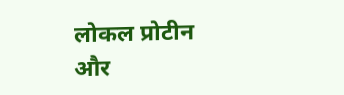लोकल प्रोटीन और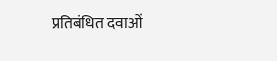प्रतिबंधित दवाओं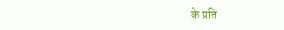के प्रति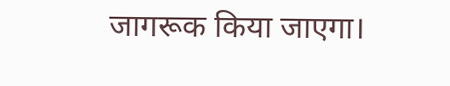जागरूक किया जाएगा।